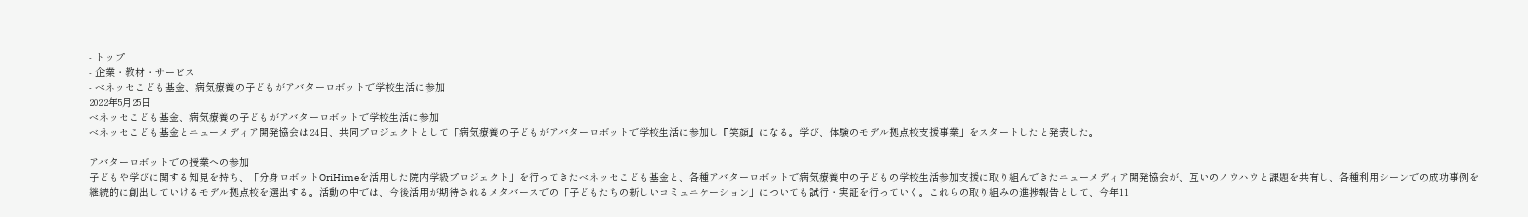- トップ
- 企業・教材・サービス
- ベネッセこども基金、病気療養の子どもがアバターロボットで学校生活に参加
2022年5月25日
ベネッセこども基金、病気療養の子どもがアバターロボットで学校生活に参加
ベネッセこども基金とニューメディア開発協会は24日、共同プロジェクトとして「病気療養の子どもがアバターロボットで学校生活に参加し『笑顔』になる。学び、体験のモデル拠点校支援事業」をスタートしたと発表した。

アバターロボットでの授業への参加
子どもや学びに関する知見を持ち、「分身ロボットOriHimeを活用した院内学級プロジェクト」を行ってきたベネッセこども基金と、各種アバターロボットで病気療養中の子どもの学校生活参加支援に取り組んできたニューメディア開発協会が、互いのノウハウと課題を共有し、各種利用シーンでの成功事例を継続的に創出していけるモデル拠点校を選出する。活動の中では、今後活用が期待されるメタバースでの「子どもたちの新しいコミュニケーション」についても試行・実証を行っていく。これらの取り組みの進捗報告として、今年11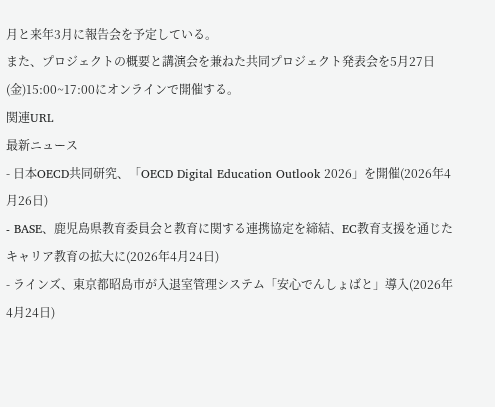月と来年3月に報告会を予定している。
また、プロジェクトの概要と講演会を兼ねた共同プロジェクト発表会を5月27日(金)15:00~17:00にオンラインで開催する。
関連URL
最新ニュース
- 日本OECD共同研究、「OECD Digital Education Outlook 2026」を開催(2026年4月26日)
- BASE、鹿児島県教育委員会と教育に関する連携協定を締結、EC教育支援を通じたキャリア教育の拡大に(2026年4月24日)
- ラインズ、東京都昭島市が入退室管理システム「安心でんしょばと」導入(2026年4月24日)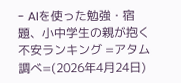- AIを使った勉強・宿題、小中学生の親が抱く不安ランキング =アタム調べ=(2026年4月24日)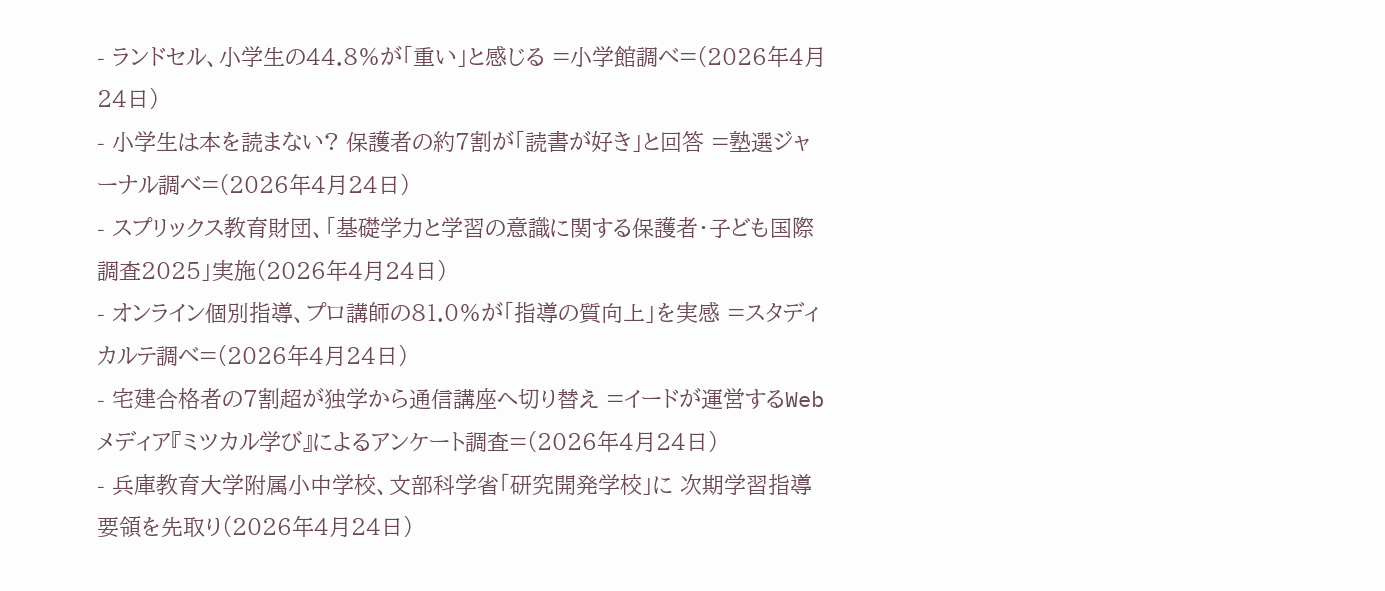- ランドセル、小学生の44.8%が「重い」と感じる =小学館調べ=(2026年4月24日)
- 小学生は本を読まない? 保護者の約7割が「読書が好き」と回答 =塾選ジャーナル調べ=(2026年4月24日)
- スプリックス教育財団、「基礎学力と学習の意識に関する保護者・子ども国際調査2025」実施(2026年4月24日)
- オンライン個別指導、プロ講師の81.0%が「指導の質向上」を実感 =スタディカルテ調べ=(2026年4月24日)
- 宅建合格者の7割超が独学から通信講座へ切り替え =イードが運営するWebメディア『ミツカル学び』によるアンケート調査=(2026年4月24日)
- 兵庫教育大学附属小中学校、文部科学省「研究開発学校」に 次期学習指導要領を先取り(2026年4月24日)